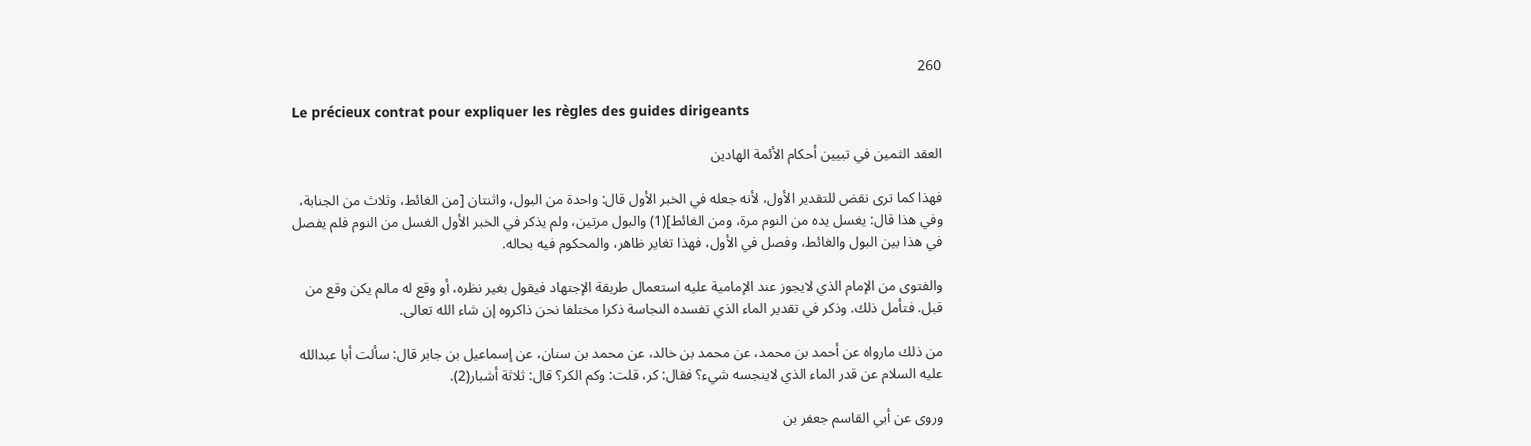260

Le précieux contrat pour expliquer les règles des guides dirigeants

العقد الثمين في تبيين أحكام الأئمة الهادين

فهذا كما ترى نقض للتقدير الأول، لأنه جعله في الخبر الأول قال: واحدة من البول، واثنتان [من الغائط، وثلاث من الجنابة، وفي هذا قال: يغسل يده من النوم مرة، ومن الغائط](1) والبول مرتين، ولم يذكر في الخبر الأول الغسل من النوم فلم يفصل في هذا بين البول والغائط، وفصل في الأول، فهذا تغاير ظاهر، والمحكوم فيه بحاله.

والفتوى من الإمام الذي لايجوز عند الإمامية عليه استعمال طريقة الإجتهاد فيقول بغير نظره، أو وقع له مالم يكن وقع من قبل. فتأمل ذلك. وذكر في تقدير الماء الذي تفسده النجاسة ذكرا مختلفا نحن ذاكروه إن شاء الله تعالى.

من ذلك مارواه عن أحمد بن محمد، عن محمد بن خالد، عن محمد بن سنان، عن إسماعيل بن جابر قال: سألت أبا عبدالله عليه السلام عن قدر الماء الذي لاينجسه شيء؟ فقال: كر، قلت: وكم الكر؟ قال: ثلاثة أشبار(2).

وروى عن أبي القاسم جعفر بن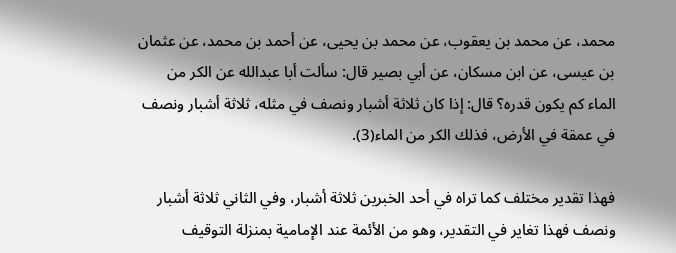محمد، عن محمد بن يعقوب، عن محمد بن يحيى، عن أحمد بن محمد، عن عثمان بن عيسى، عن ابن مسكان، عن أبي بصير قال: سألت أبا عبدالله عن الكر من الماء كم يكون قدره؟ قال: إذا كان ثلاثة أشبار ونصف في مثله، ثلاثة أشبار ونصف في عمقة في الأرض، فذلك الكر من الماء(3).

فهذا تقدير مختلف كما تراه في أحد الخبرين ثلاثة أشبار، وفي الثاني ثلاثة أشبار ونصف فهذا تغاير في التقدير، وهو من الأئمة عند الإمامية بمنزلة التوقيف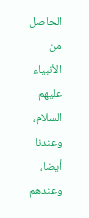الحاصل من الأنبياء عليهم السلام، وعندنا أيضا، وعندهم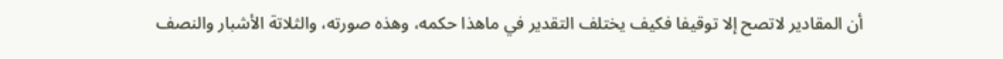أن المقادير لاتصح إلا توقيفا فكيف يختلف التقدير في ماهذا حكمه، وهذه صورته، والثلاتة الأشبار والنصف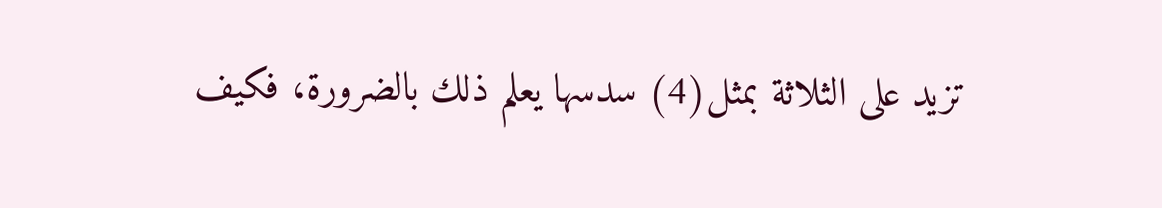تزيد على الثلاثة بمثل(4) سدسها يعلم ذلك بالضرورة، فكيف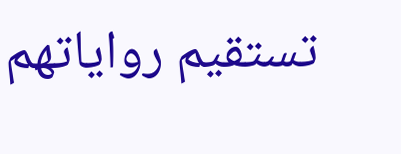تستقيم رواياتهم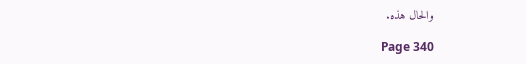والحال هذه.

Page 340